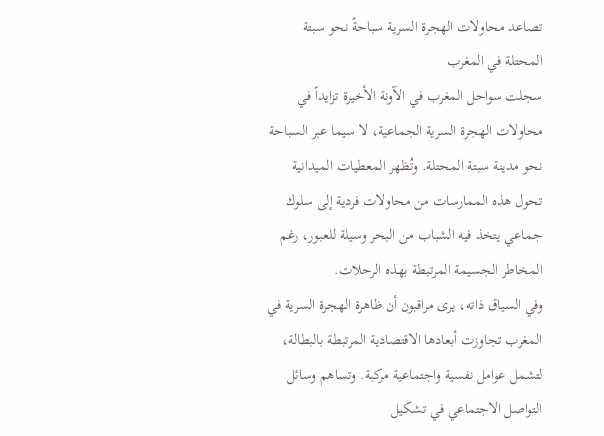تصاعد محاولات الهجرة السرية سباحةً نحو سبتة المحتلة في المغرب
سجلت سواحل المغرب في الآونة الأخيرة تزايداً في محاولات الهجرة السرية الجماعية، لا سيما عبر السباحة نحو مدينة سبتة المحتلة. وتُظهر المعطيات الميدانية تحول هذه الممارسات من محاولات فردية إلى سلوك جماعي يتخذ فيه الشباب من البحر وسيلة للعبور، رغم المخاطر الجسيمة المرتبطة بهذه الرحلات.
وفي السياق ذاته، يرى مراقبون أن ظاهرة الهجرة السرية في المغرب تجاوزت أبعادها الاقتصادية المرتبطة بالبطالة، لتشمل عوامل نفسية واجتماعية مركبة. وتساهم وسائل التواصل الاجتماعي في تشكيل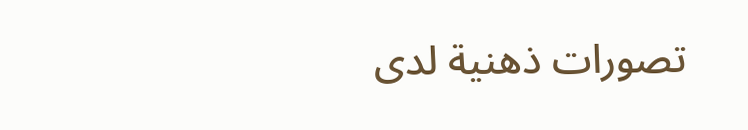تصورات ذهنية لدى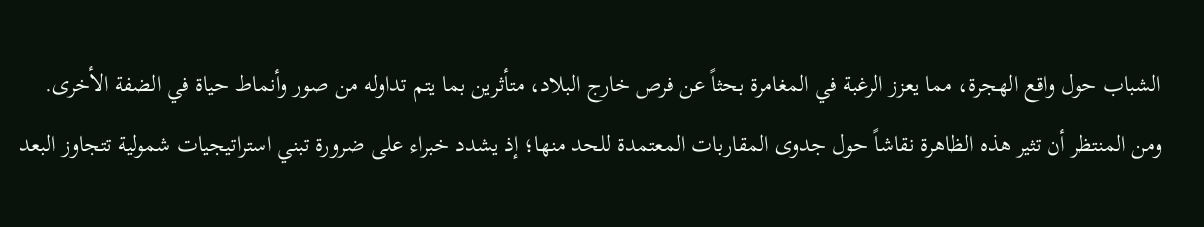الشباب حول واقع الهجرة، مما يعزز الرغبة في المغامرة بحثاً عن فرص خارج البلاد، متأثرين بما يتم تداوله من صور وأنماط حياة في الضفة الأخرى.
ومن المنتظر أن تثير هذه الظاهرة نقاشاً حول جدوى المقاربات المعتمدة للحد منها؛ إذ يشدد خبراء على ضرورة تبني استراتيجيات شمولية تتجاوز البعد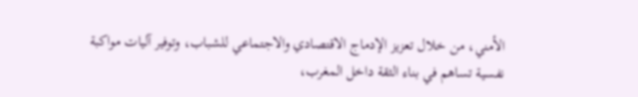الأمني، من خلال تعزيز الإدماج الاقتصادي والاجتماعي للشباب، وتوفير آليات مواكبة نفسية تساهم في بناء الثقة داخل المغرب،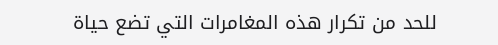للحد من تكرار هذه المغامرات التي تضع حياة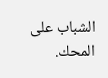الشباب على المحك.